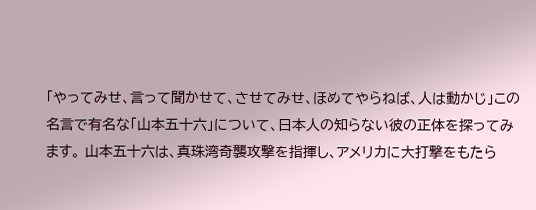「やってみせ、言って聞かせて、させてみせ、ほめてやらねば、人は動かじ」この名言で有名な「山本五十六」について、日本人の知らない彼の正体を探ってみます。 山本五十六は、真珠湾奇襲攻撃を指揮し、アメリカに大打撃をもたら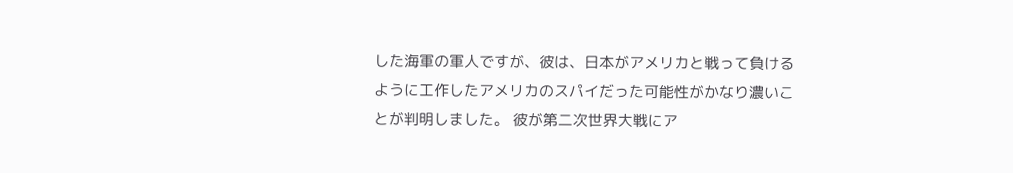した海軍の軍人ですが、彼は、日本がアメリカと戦って負けるように工作したアメリカのスパイだった可能性がかなり濃いことが判明しました。 彼が第二次世界大戦にア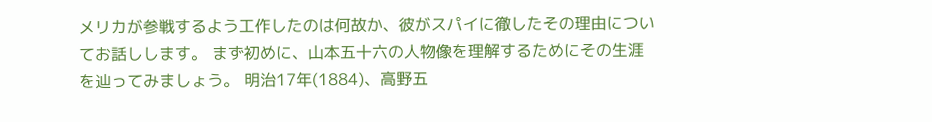メリカが参戦するよう工作したのは何故か、彼がスパイに徹したその理由についてお話しします。 まず初めに、山本五十六の人物像を理解するためにその生涯を辿ってみましょう。 明治17年(1884)、高野五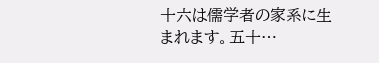十六は儒学者の家系に生まれます。五十…